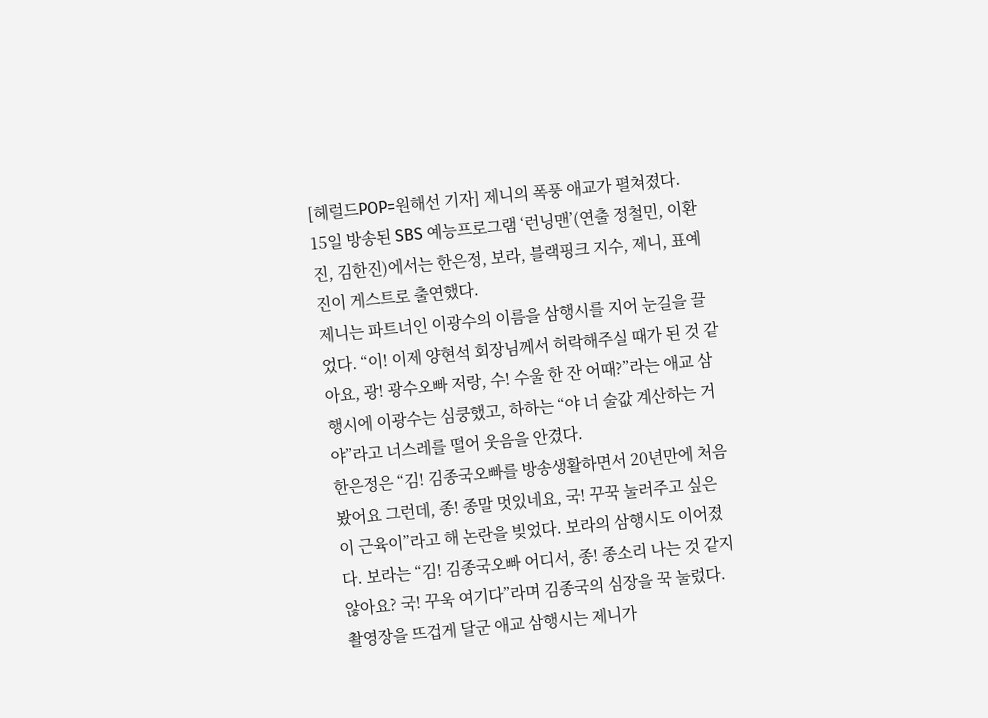[헤럴드POP=원해선 기자] 제니의 폭풍 애교가 펼쳐졌다.
15일 방송된 SBS 예능프로그램 ‘런닝맨’(연출 정철민, 이환진, 김한진)에서는 한은정, 보라, 블랙핑크 지수, 제니, 표예진이 게스트로 출연했다.
제니는 파트너인 이광수의 이름을 삼행시를 지어 눈길을 끌었다. “이! 이제 양현석 회장님께서 허락해주실 때가 된 것 같아요, 광! 광수오빠 저랑, 수! 수울 한 잔 어때?”라는 애교 삼행시에 이광수는 심쿵했고, 하하는 “야 너 술값 계산하는 거야”라고 너스레를 떨어 웃음을 안겼다.
한은정은 “김! 김종국오빠를 방송생활하면서 20년만에 처음 봤어요 그런데, 종! 종말 멋있네요, 국! 꾸꾹 눌러주고 싶은 이 근육이”라고 해 논란을 빚었다. 보라의 삼행시도 이어졌다. 보라는 “김! 김종국오빠 어디서, 종! 종소리 나는 것 같지 않아요? 국! 꾸욱 여기다”라며 김종국의 심장을 꾹 눌렀다. 촬영장을 뜨겁게 달군 애교 삼행시는 제니가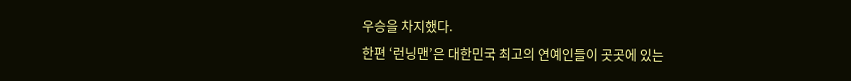우승을 차지했다.
한편 ‘런닝맨’은 대한민국 최고의 연예인들이 곳곳에 있는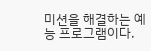미션을 해결하는 예능 프로그램이다.